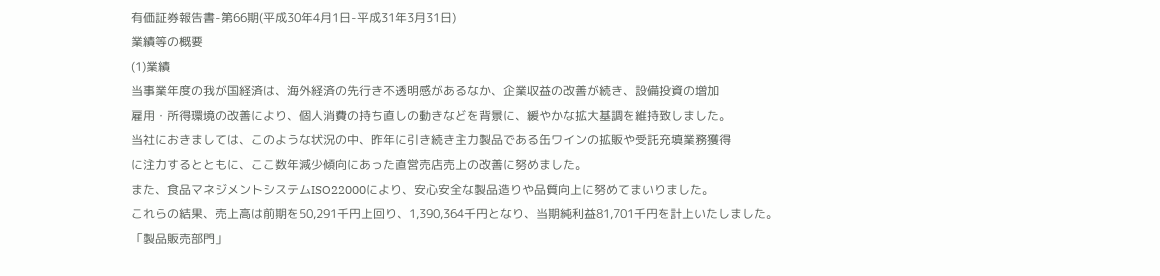有価証券報告書-第66期(平成30年4月1日-平成31年3月31日)
業績等の概要
(1)業績
当事業年度の我が国経済は、海外経済の先行き不透明感があるなか、企業収益の改善が続き、設備投資の増加
雇用・所得環境の改善により、個人消費の持ち直しの動きなどを背景に、緩やかな拡大基調を維持致しました。
当社におきましては、このような状況の中、昨年に引き続き主力製品である缶ワインの拡販や受託充填業務獲得
に注力するとともに、ここ数年減少傾向にあった直営売店売上の改善に努めました。
また、食品マネジメントシステムISO22000により、安心安全な製品造りや品質向上に努めてまいりました。
これらの結果、売上高は前期を50,291千円上回り、1,390,364千円となり、当期純利益81,701千円を計上いたしました。
「製品販売部門」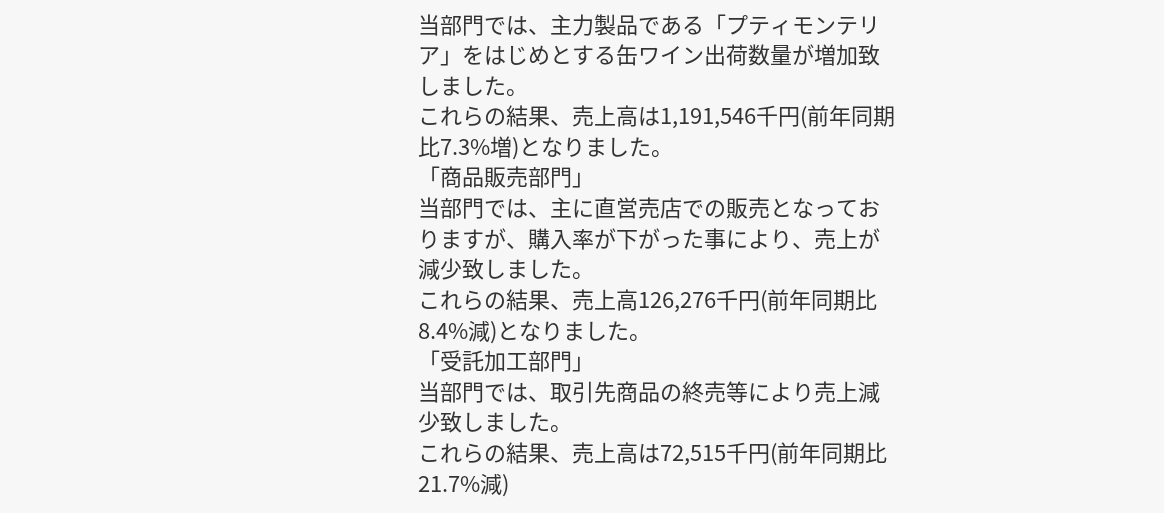当部門では、主力製品である「プティモンテリア」をはじめとする缶ワイン出荷数量が増加致しました。
これらの結果、売上高は1,191,546千円(前年同期比7.3%増)となりました。
「商品販売部門」
当部門では、主に直営売店での販売となっておりますが、購入率が下がった事により、売上が減少致しました。
これらの結果、売上高126,276千円(前年同期比8.4%減)となりました。
「受託加工部門」
当部門では、取引先商品の終売等により売上減少致しました。
これらの結果、売上高は72,515千円(前年同期比21.7%減)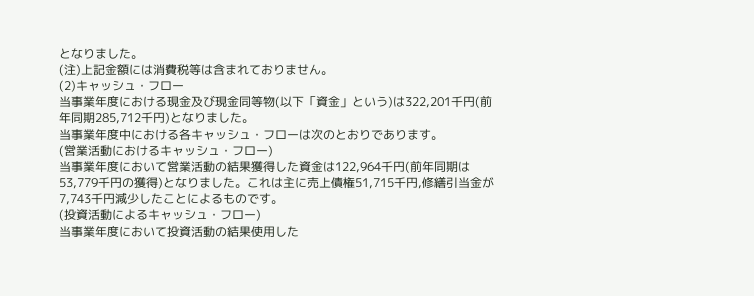となりました。
(注)上記金額には消費税等は含まれておりません。
(2)キャッシュ・フロー
当事業年度における現金及び現金同等物(以下「資金」という)は322,201千円(前年同期285,712千円)となりました。
当事業年度中における各キャッシュ・フローは次のとおりであります。
(営業活動におけるキャッシュ・フロー)
当事業年度において営業活動の結果獲得した資金は122,964千円(前年同期は53,779千円の獲得)となりました。これは主に売上債権51,715千円,修繕引当金が7,743千円減少したことによるものです。
(投資活動によるキャッシュ・フロー)
当事業年度において投資活動の結果使用した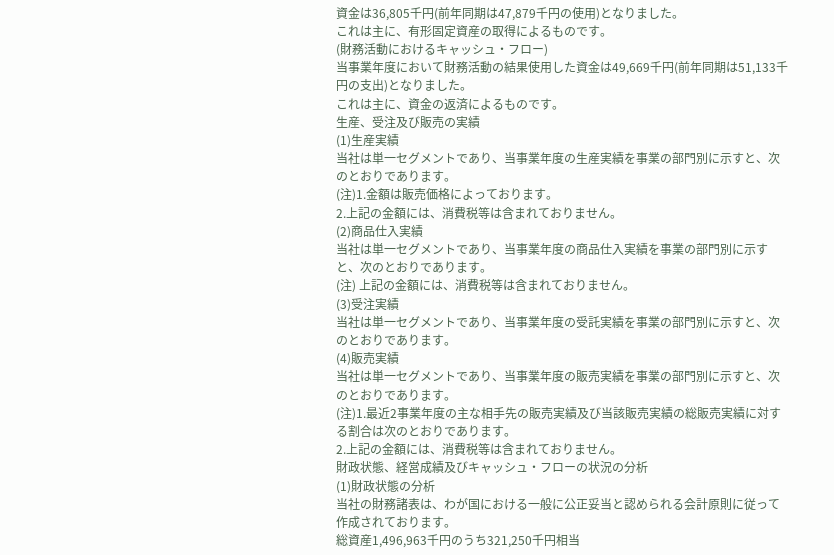資金は36,805千円(前年同期は47,879千円の使用)となりました。
これは主に、有形固定資産の取得によるものです。
(財務活動におけるキャッシュ・フロー)
当事業年度において財務活動の結果使用した資金は49,669千円(前年同期は51,133千円の支出)となりました。
これは主に、資金の返済によるものです。
生産、受注及び販売の実績
(1)生産実績
当社は単一セグメントであり、当事業年度の生産実績を事業の部門別に示すと、次のとおりであります。
(注)1.金額は販売価格によっております。
2.上記の金額には、消費税等は含まれておりません。
(2)商品仕入実績
当社は単一セグメントであり、当事業年度の商品仕入実績を事業の部門別に示すと、次のとおりであります。
(注) 上記の金額には、消費税等は含まれておりません。
(3)受注実績
当社は単一セグメントであり、当事業年度の受託実績を事業の部門別に示すと、次のとおりであります。
(4)販売実績
当社は単一セグメントであり、当事業年度の販売実績を事業の部門別に示すと、次のとおりであります。
(注)1.最近2事業年度の主な相手先の販売実績及び当該販売実績の総販売実績に対する割合は次のとおりであります。
2.上記の金額には、消費税等は含まれておりません。
財政状態、経営成績及びキャッシュ・フローの状況の分析
(1)財政状態の分析
当社の財務諸表は、わが国における一般に公正妥当と認められる会計原則に従って作成されております。
総資産1,496,963千円のうち321,250千円相当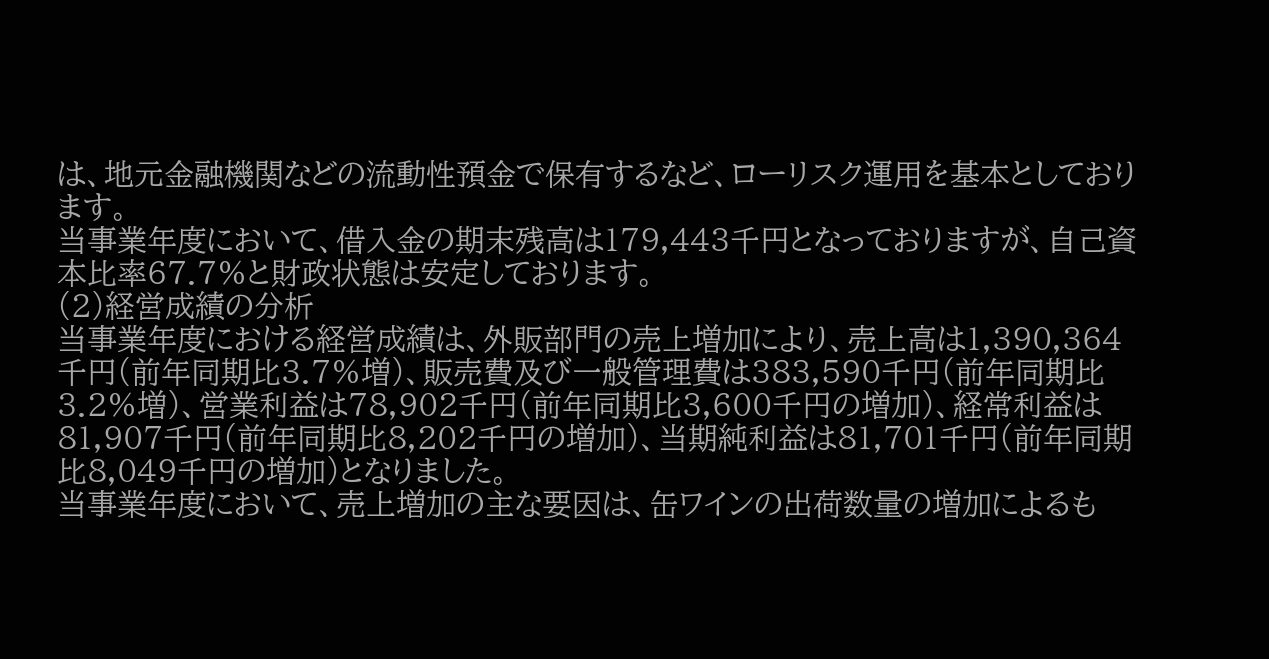は、地元金融機関などの流動性預金で保有するなど、ローリスク運用を基本としております。
当事業年度において、借入金の期末残高は179,443千円となっておりますが、自己資本比率67.7%と財政状態は安定しております。
(2)経営成績の分析
当事業年度における経営成績は、外販部門の売上増加により、売上高は1,390,364千円(前年同期比3.7%増)、販売費及び一般管理費は383,590千円(前年同期比3.2%増)、営業利益は78,902千円(前年同期比3,600千円の増加)、経常利益は81,907千円(前年同期比8,202千円の増加)、当期純利益は81,701千円(前年同期比8,049千円の増加)となりました。
当事業年度において、売上増加の主な要因は、缶ワインの出荷数量の増加によるも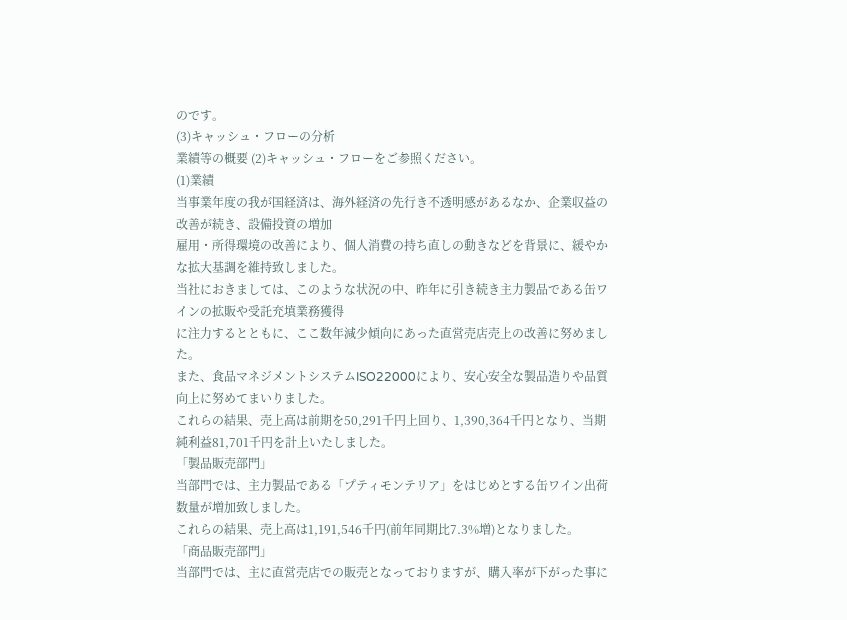のです。
(3)キャッシュ・フローの分析
業績等の概要 (2)キャッシュ・フローをご参照ください。
(1)業績
当事業年度の我が国経済は、海外経済の先行き不透明感があるなか、企業収益の改善が続き、設備投資の増加
雇用・所得環境の改善により、個人消費の持ち直しの動きなどを背景に、緩やかな拡大基調を維持致しました。
当社におきましては、このような状況の中、昨年に引き続き主力製品である缶ワインの拡販や受託充填業務獲得
に注力するとともに、ここ数年減少傾向にあった直営売店売上の改善に努めました。
また、食品マネジメントシステムISO22000により、安心安全な製品造りや品質向上に努めてまいりました。
これらの結果、売上高は前期を50,291千円上回り、1,390,364千円となり、当期純利益81,701千円を計上いたしました。
「製品販売部門」
当部門では、主力製品である「プティモンテリア」をはじめとする缶ワイン出荷数量が増加致しました。
これらの結果、売上高は1,191,546千円(前年同期比7.3%増)となりました。
「商品販売部門」
当部門では、主に直営売店での販売となっておりますが、購入率が下がった事に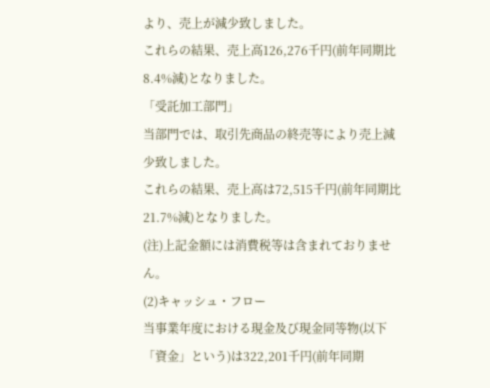より、売上が減少致しました。
これらの結果、売上高126,276千円(前年同期比8.4%減)となりました。
「受託加工部門」
当部門では、取引先商品の終売等により売上減少致しました。
これらの結果、売上高は72,515千円(前年同期比21.7%減)となりました。
(注)上記金額には消費税等は含まれておりません。
(2)キャッシュ・フロー
当事業年度における現金及び現金同等物(以下「資金」という)は322,201千円(前年同期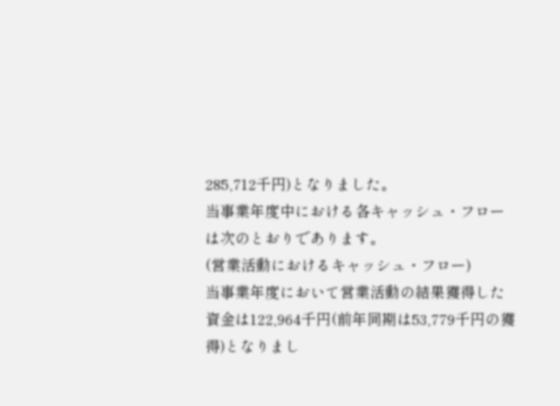285,712千円)となりました。
当事業年度中における各キャッシュ・フローは次のとおりであります。
(営業活動におけるキャッシュ・フロー)
当事業年度において営業活動の結果獲得した資金は122,964千円(前年同期は53,779千円の獲得)となりまし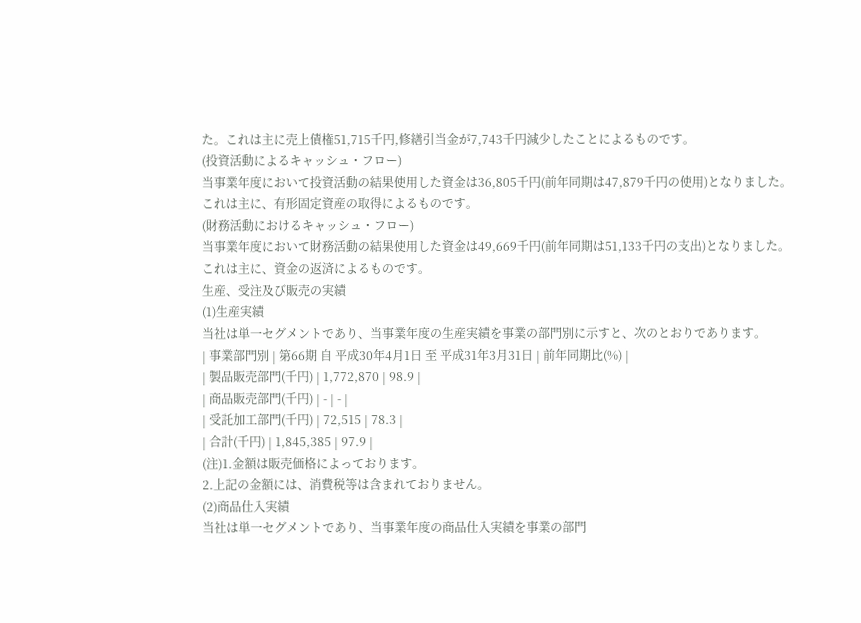た。これは主に売上債権51,715千円,修繕引当金が7,743千円減少したことによるものです。
(投資活動によるキャッシュ・フロー)
当事業年度において投資活動の結果使用した資金は36,805千円(前年同期は47,879千円の使用)となりました。
これは主に、有形固定資産の取得によるものです。
(財務活動におけるキャッシュ・フロー)
当事業年度において財務活動の結果使用した資金は49,669千円(前年同期は51,133千円の支出)となりました。
これは主に、資金の返済によるものです。
生産、受注及び販売の実績
(1)生産実績
当社は単一セグメントであり、当事業年度の生産実績を事業の部門別に示すと、次のとおりであります。
| 事業部門別 | 第66期 自 平成30年4月1日 至 平成31年3月31日 | 前年同期比(%) |
| 製品販売部門(千円) | 1,772,870 | 98.9 |
| 商品販売部門(千円) | - | - |
| 受託加工部門(千円) | 72,515 | 78.3 |
| 合計(千円) | 1,845,385 | 97.9 |
(注)1.金額は販売価格によっております。
2.上記の金額には、消費税等は含まれておりません。
(2)商品仕入実績
当社は単一セグメントであり、当事業年度の商品仕入実績を事業の部門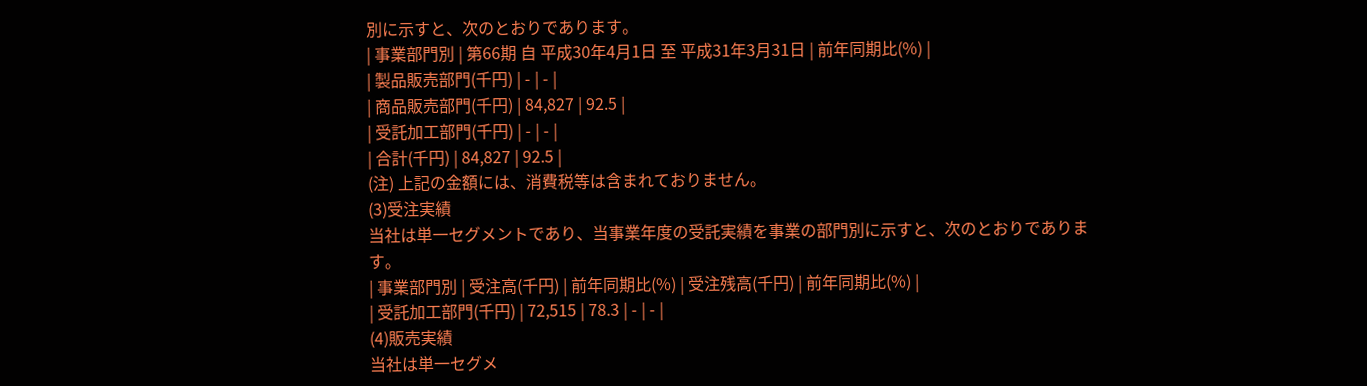別に示すと、次のとおりであります。
| 事業部門別 | 第66期 自 平成30年4月1日 至 平成31年3月31日 | 前年同期比(%) |
| 製品販売部門(千円) | - | - |
| 商品販売部門(千円) | 84,827 | 92.5 |
| 受託加工部門(千円) | - | - |
| 合計(千円) | 84,827 | 92.5 |
(注) 上記の金額には、消費税等は含まれておりません。
(3)受注実績
当社は単一セグメントであり、当事業年度の受託実績を事業の部門別に示すと、次のとおりであります。
| 事業部門別 | 受注高(千円) | 前年同期比(%) | 受注残高(千円) | 前年同期比(%) |
| 受託加工部門(千円) | 72,515 | 78.3 | - | - |
(4)販売実績
当社は単一セグメ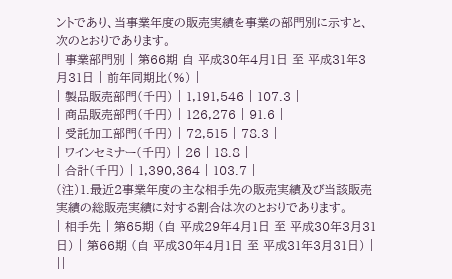ントであり、当事業年度の販売実績を事業の部門別に示すと、次のとおりであります。
| 事業部門別 | 第66期 自 平成30年4月1日 至 平成31年3月31日 | 前年同期比(%) |
| 製品販売部門(千円) | 1,191,546 | 107.3 |
| 商品販売部門(千円) | 126,276 | 91.6 |
| 受託加工部門(千円) | 72,515 | 78.3 |
| ワインセミナー(千円) | 26 | 18.8 |
| 合計(千円) | 1,390,364 | 103.7 |
(注)1.最近2事業年度の主な相手先の販売実績及び当該販売実績の総販売実績に対する割合は次のとおりであります。
| 相手先 | 第65期 (自 平成29年4月1日 至 平成30年3月31日) | 第66期 (自 平成30年4月1日 至 平成31年3月31日) | ||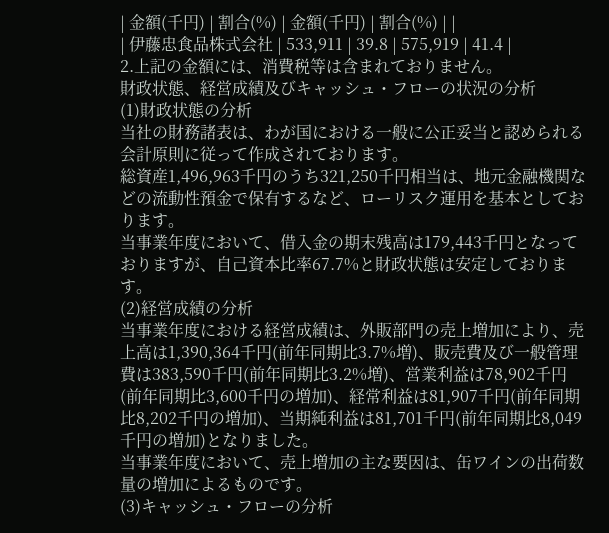| 金額(千円) | 割合(%) | 金額(千円) | 割合(%) | |
| 伊藤忠食品株式会社 | 533,911 | 39.8 | 575,919 | 41.4 |
2.上記の金額には、消費税等は含まれておりません。
財政状態、経営成績及びキャッシュ・フローの状況の分析
(1)財政状態の分析
当社の財務諸表は、わが国における一般に公正妥当と認められる会計原則に従って作成されております。
総資産1,496,963千円のうち321,250千円相当は、地元金融機関などの流動性預金で保有するなど、ローリスク運用を基本としております。
当事業年度において、借入金の期末残高は179,443千円となっておりますが、自己資本比率67.7%と財政状態は安定しております。
(2)経営成績の分析
当事業年度における経営成績は、外販部門の売上増加により、売上高は1,390,364千円(前年同期比3.7%増)、販売費及び一般管理費は383,590千円(前年同期比3.2%増)、営業利益は78,902千円(前年同期比3,600千円の増加)、経常利益は81,907千円(前年同期比8,202千円の増加)、当期純利益は81,701千円(前年同期比8,049千円の増加)となりました。
当事業年度において、売上増加の主な要因は、缶ワインの出荷数量の増加によるものです。
(3)キャッシュ・フローの分析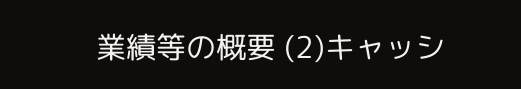業績等の概要 (2)キャッシ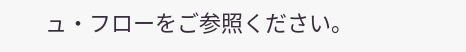ュ・フローをご参照ください。